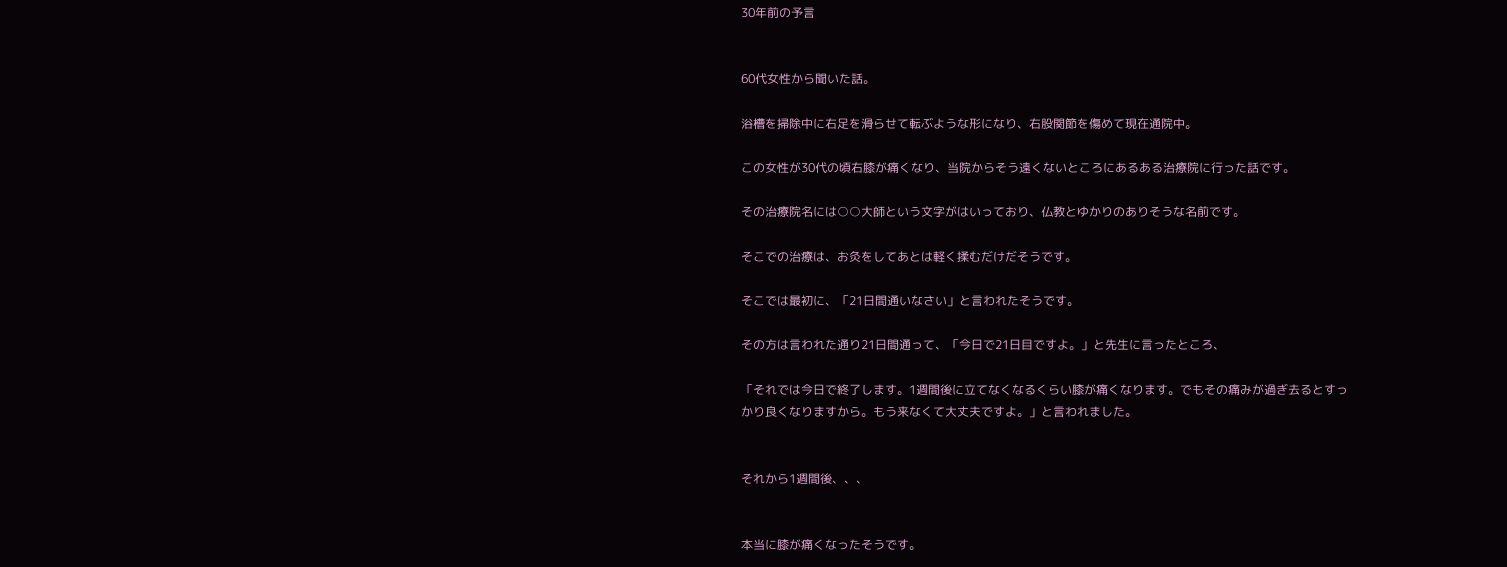30年前の予言


60代女性から聞いた話。

浴槽を掃除中に右足を滑らせて転ぶような形になり、右股関節を傷めて現在通院中。

この女性が30代の頃右膝が痛くなり、当院からそう遠くないところにあるある治療院に行った話です。

その治療院名には○○大師という文字がはいっており、仏教とゆかりのありそうな名前です。

そこでの治療は、お灸をしてあとは軽く揉むだけだそうです。

そこでは最初に、「21日間通いなさい」と言われたそうです。

その方は言われた通り21日間通って、「今日で21日目ですよ。」と先生に言ったところ、

「それでは今日で終了します。1週間後に立てなくなるくらい膝が痛くなります。でもその痛みが過ぎ去るとすっかり良くなりますから。もう来なくて大丈夫ですよ。」と言われました。


それから1週間後、、、


本当に膝が痛くなったそうです。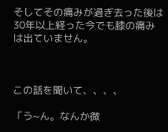そしてその痛みが過ぎ去った後は30年以上経った今でも膝の痛みは出ていません。



この話を聞いて、、、、

「う~ん。なんか微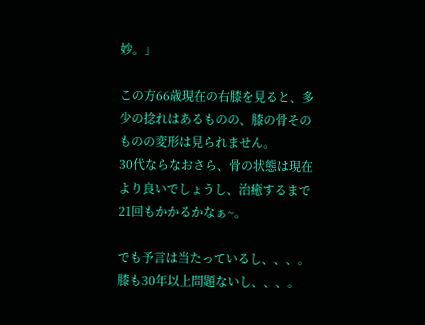妙。」

この方66歳現在の右膝を見ると、多少の捻れはあるものの、膝の骨そのものの変形は見られません。
30代ならなおさら、骨の状態は現在より良いでしょうし、治癒するまで21回もかかるかなぁ~。

でも予言は当たっているし、、、。 膝も30年以上問題ないし、、、。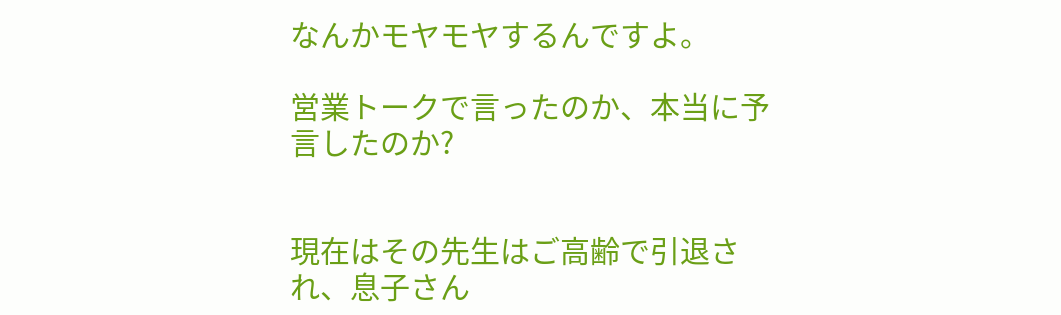なんかモヤモヤするんですよ。

営業トークで言ったのか、本当に予言したのか?


現在はその先生はご高齢で引退され、息子さん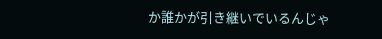か誰かが引き継いでいるんじゃ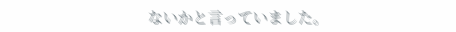ないかと言っていました。